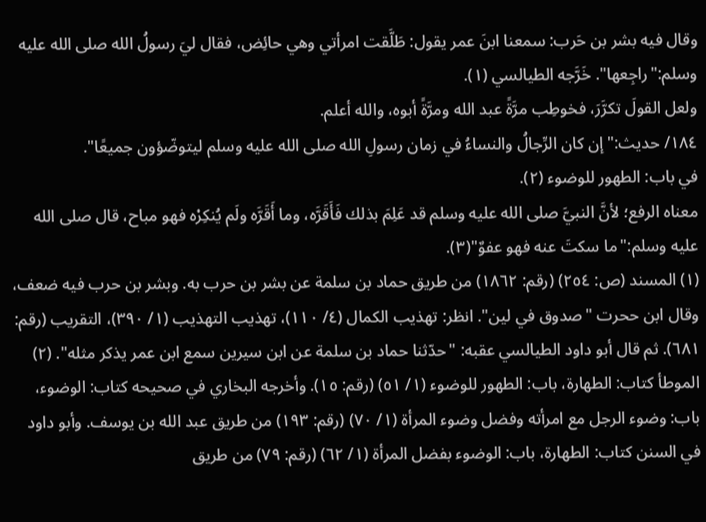وقال فيه بشر بن حَرب: سمعنا ابنَ عمر يقول: طَلَّقت امرأتي وهي حائِض، فقال ليَ رسولُ الله صلى الله عليه وسلم:"راجِعها". خَرَّجه الطيالسي (١).
ولعل القولَ تكرَّرَ، فخوطِب مرَّةً عبد الله ومرَّةً أبوه، والله أعلم.
١٨٤/ حديث:"إن كان الرِّجالُ والنساءُ في زمان رسولِ الله صلى الله عليه وسلم ليتوضّؤون جميعًا".
في باب: الطهور للوضوء (٢).
معناه الرفع؛ لأنَّ النبيَّ صلى الله عليه وسلم قد عَلِمَ بذلك فَأَقَرَّه، وما أَقَرَّه ولَم يُنكِرْه فهو مباح، قال صلى الله عليه وسلم:"ما سكتَ عنه فهو عفوٌ"(٣).
(١) المسند (ص: ٢٥٤) (رقم: ١٨٦٢) من طريق حماد بن سلمة عن بشر بن حرب به. وبشر بن حرب فيه ضعف، وقال ابن ححرت "صدوق في لين". انظر: تهذيب الكمال (٤/ ١١٠)، تهذيب التهذيب (١/ ٣٩٠)، التقريب (رقم: ٦٨١). ثم قال أبو داود الطيالسي عقبه: "حدّثنا حماد بن سلمة عن ابن سيرين سمع ابن عمر يذكر مثله". (٢) الموطأ كتاب: الطهارة، باب: الطهور للوضوء (١/ ٥١) (رقم: ١٥). وأخرجه البخاري في صحيحه كتاب: الوضوء، باب: وضوء الرجل مع امرأته وفضل وضوء المرأة (١/ ٧٠) (رقم: ١٩٣) من طريق عبد الله بن يوسف. وأبو داود في السنن كتاب: الطهارة، باب: الوضوء بفضل المرأة (١/ ٦٢) (رقم: ٧٩) من طريق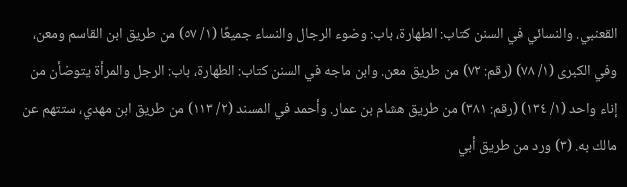القعنبي. والنسائي في السنن كتاب: الطهارة، باب: وضوء الرجال والنساء جميعًا (١/ ٥٧) من طريق ابن القاسم ومعن، وفي الكبرى (١/ ٧٨) (رقم: ٧٢) من طريق معن. وابن ماجه في السنن كتاب: الطهارة، باب: الرجل والمرأة يتوضأن من إناء واحد (١/ ١٣٤) (رقم: ٣٨١) من طريق هشام بن عمار. وأحمد في المسند (٢/ ١١٣) من طريق ابن مهدي، ستتهم عن مالك به. (٣) ورد من طريق أبي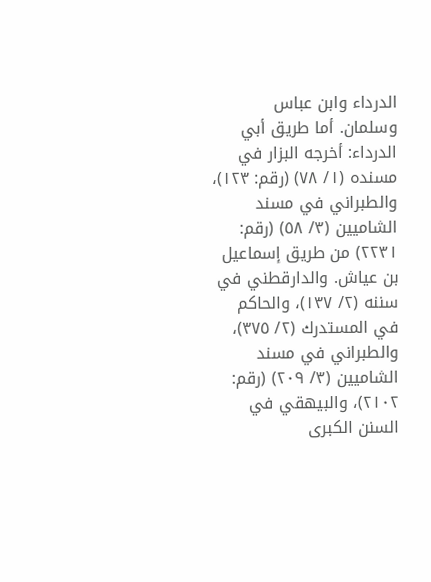الدرداء وابن عباس وسلمان. أما طريق أبي الدرداء: أخرجه البزار في مسنده (١/ ٧٨) (رقم: ١٢٣)، والطبراني في مسند الشاميين (٣/ ٥٨) (رقم: ٢٢٣١) من طريق إسماعيل بن عياش. والدارقطني في سننه (٢/ ١٣٧)، والحاكم في المستدرك (٢/ ٣٧٥)، والطبراني في مسند الشاميين (٣/ ٢٠٩) (رقم: ٢١٠٢)، والبيهقي في السنن الكبرى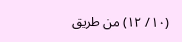(١٠/ ١٢) من طريق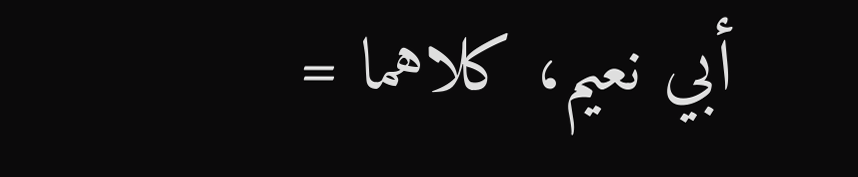أبي نعيم، كلاهما =